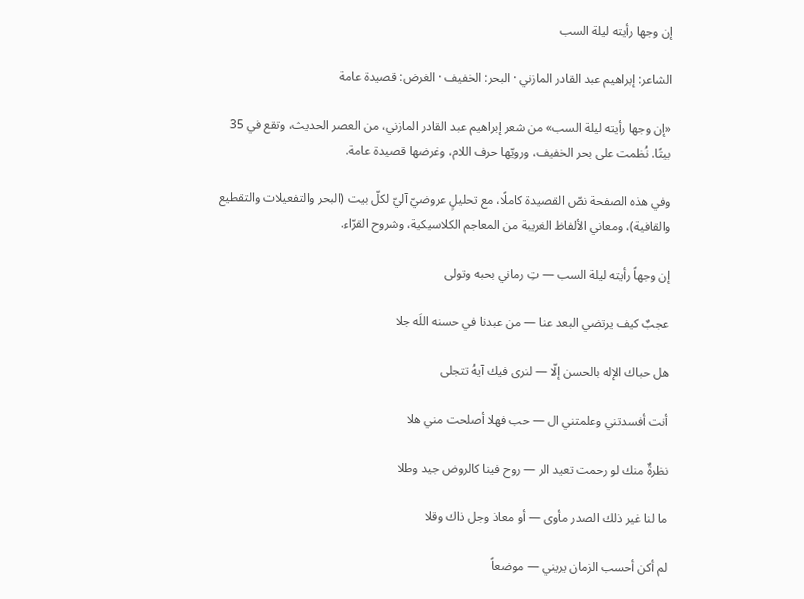إن وجها رأيته ليلة السب

الشاعر: إبراهيم عبد القادر المازني · البحر: الخفيف · الغرض: قصيدة عامة

«إن وجها رأيته ليلة السب» من شعر إبراهيم عبد القادر المازني، من العصر الحديث، وتقع في 35 بيتًا. نُظمت على بحر الخفيف، ورويّها حرف اللام، وغرضها قصيدة عامة.

وفي هذه الصفحة نصّ القصيدة كاملًا، مع تحليلٍ عروضيّ آليّ لكلّ بيت (البحر والتفعيلات والتقطيع والقافية)، ومعاني الألفاظ الغريبة من المعاجم الكلاسيكية، وشروح القرّاء.

إن وجهاً رأيته ليلة السب — تِ رماني بحبه وتولى

عجبٌ كيف يرتضي البعد عنا — من عبدنا في حسنه اللَه جلا

هل حباك الإله بالحسن إلّا — لنرى فيك آيهُ تتجلى

أنت أفسدتني وعلمتني ال — حب فهلا أصلحت مني هلا

نظرةٌ منك لو رحمت تعيد الر — روح فينا كالروض جيد وطلا

ما لنا غير ذلك الصدر مأوى — أو معاذ وجل ذاك وقلا

لم أكن أحسب الزمان يريني — موضعاً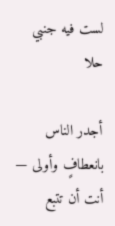لست فيه جنبي حلا

أجدر الناس بانعطافٍ وأولى — أنت أن تتبع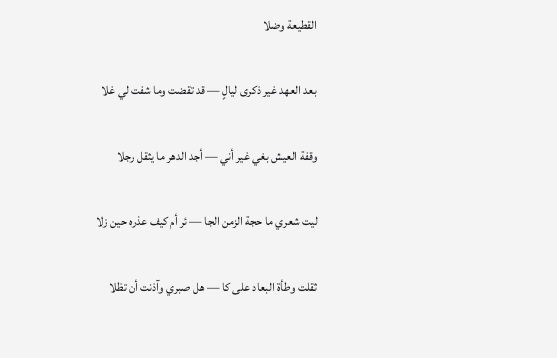القطيعة وضلا

بعد العهد غير ذكرى ليالٍ — قد تقضت وما شفت لي غلا

وقفة العيش بغي غير أني — أجد الدهر ما يثقل رجلا

ليت شعري ما حجة الزمن الجا — ئر أم كيف عذره حين زلا

ثقلت وطأة البعاد على كا — هل صبري وآذنت أن تظلا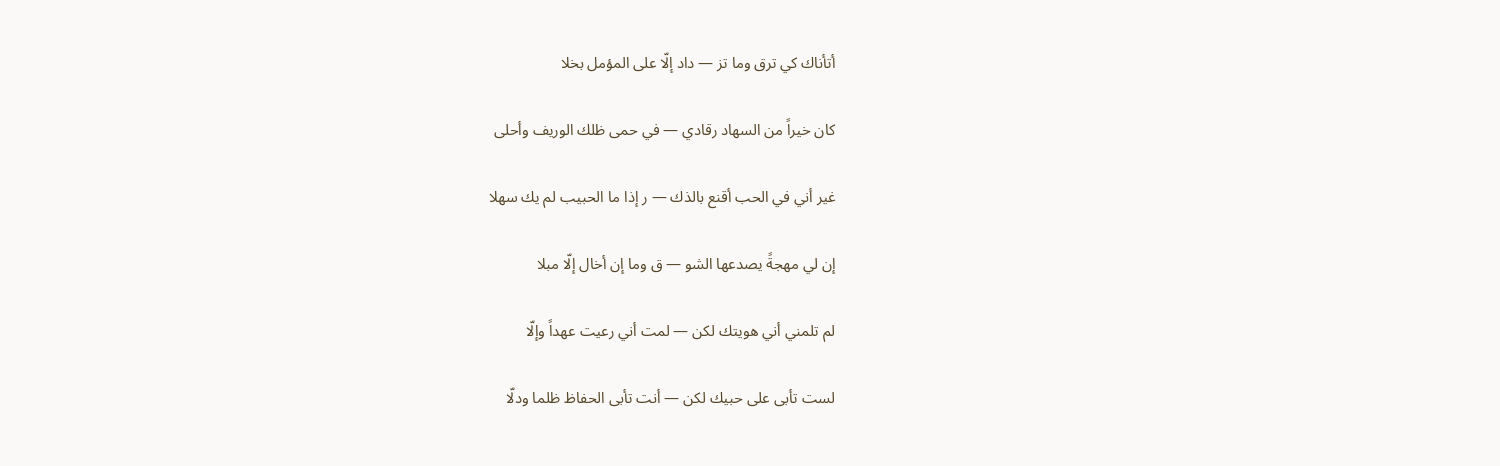أتأناك كي ترق وما تز — داد إلّا على المؤمل بخلا

كان خيراً من السهاد رقادي — في حمى ظلك الوريف وأحلى

غير أني في الحب أقنع بالذك — ر إذا ما الحبيب لم يك سهلا

إن لي مهجةً يصدعها الشو — ق وما إن أخال إلّا مبلا

لم تلمني أني هويتك لكن — لمت أني رعيت عهداً وإلّا

لست تأبى على حبيك لكن — أنت تأبى الحفاظ ظلما ودلّا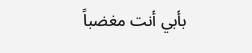بأبي أنت مغضباً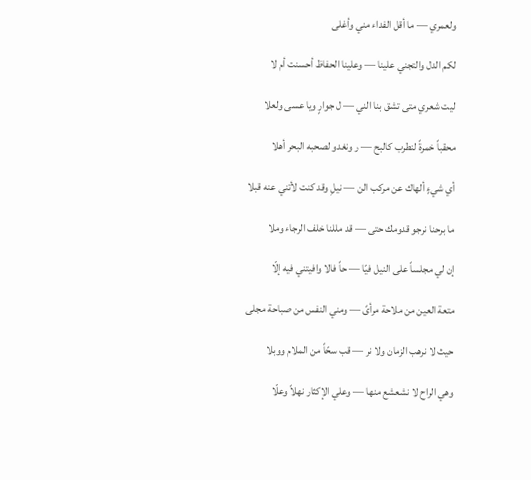ولعمري — ما أقل الفداء مني وأغلى

لكم الدل والتجني علينا — وعلينا الحفاظ أحسنت أم لا

ليت شعري متى تشق بنا الني — ل جوارٍ ويا عسى ولعلا

محقباً خمرةً لنطرب كالبح — ر ونغدو لصحبه البحر أهلا

أي شيءٍ ألهاك عن مركب الن — نيلِ وقد كنت لأتني عنه قبلا

ما برحنا نرجو قدومك حتى — قد مللنا خلف الرجاء وملا

إن لي مجلساً على النيل فيّا — حاً فالا وافيتني فيه إلّا

متعة العين من ملاحة مرأىً — ومني النفس من صباحة مجلى

حيث لا نرهب الزمان ولا نر — قب سحّاً من الملام ووبلا

وهي الراح لا نشعشع منها — وعلي الإكثار نهلاً وعلّا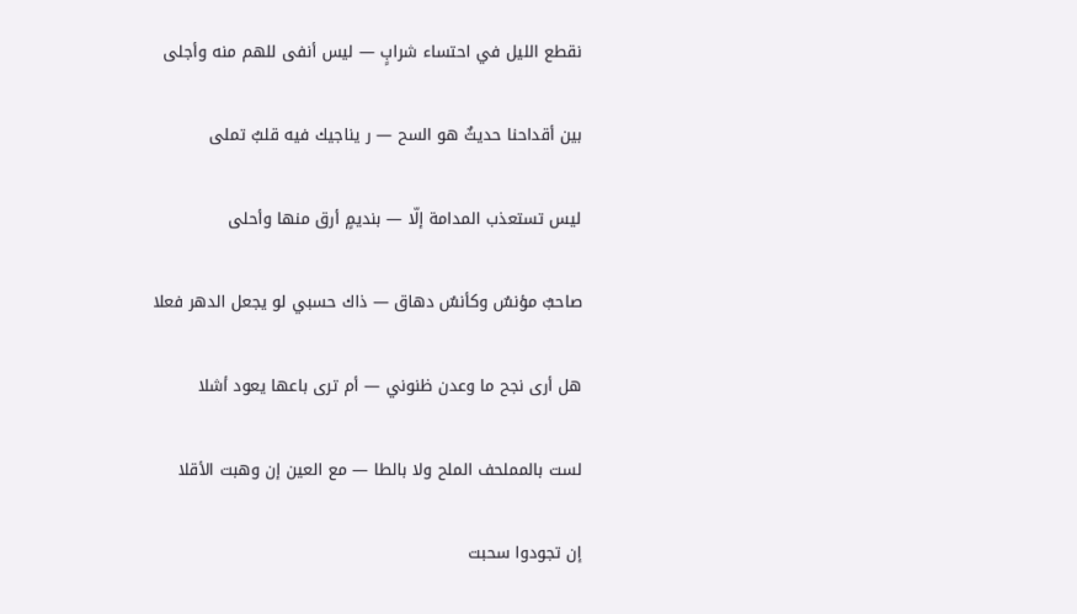نقطع الليل في احتساء شرابٍ — ليس أنفى للهم منه وأجلى

بين أقداحنا حديثٌ هو السح — ر يناجيك فيه قلبٌ تملى

ليس تستعذب المدامة إلّا — بنديمٍ أرق منها وأحلى

صاحبٌ مؤنسٌ وكأنسٌ دهاق — ذاك حسبي لو يجعل الدهر فعلا

هل أرى نجح ما وعدن ظنوني — أم ترى باعها يعود أشلا

لست بالمملحف الملح ولا بالطا — مع العين إن وهبت الأقلا

إن تجودوا سحبت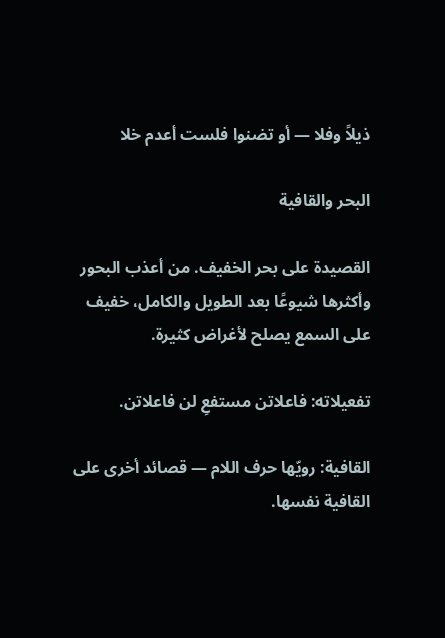ذيلاً وفلا — أو تضنوا فلست أعدم خلا

البحر والقافية

القصيدة على بحر الخفيف. من أعذب البحور وأكثرها شيوعًا بعد الطويل والكامل، خفيف على السمع يصلح لأغراض كثيرة.

تفعيلاته: فاعلاتن مستفعِ لن فاعلاتن.

القافية: رويّها حرف اللام — قصائد أخرى على القافية نفسها.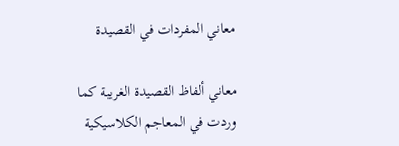معاني المفردات في القصيدة

معاني ألفاظ القصيدة الغريبة كما وردت في المعاجم الكلاسيكية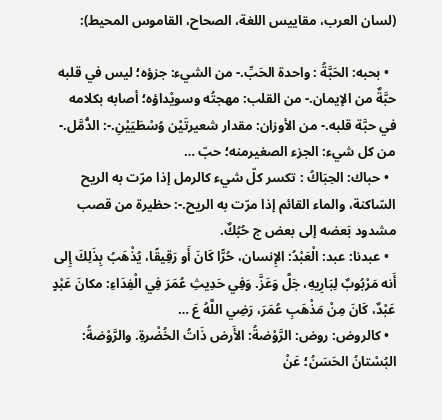(لسان العرب، مقاييس اللغة، الصحاح، القاموس المحيط):

  • بحبه: الحَبَّةُ : واحدة الحَبِّ.- من الشيء: جزؤه؛ ليس في قلبه حبَّةٌ من الإيمان.- من القلب: مهجتُه وسويْداؤه؛ أصابه بكلامه في حبَّة قلبه.- من الأوزان: مقدار شعيرتَيْن وُسْطَيَيْنِ.-: الدُّمَّل.- من كل شيء: الجزء الصغيرمنه؛ حبّ …
  • حباك: الحِبَاكُ : تكسر كلّ شيء كالرمل إذا مرّت به الريح السّاكنة، والماء القائم إذا مرّت به الريح.-: حظيرة من قصب مشدود بَعضه إلى بعض ج حُبُكٌ.
  • عبدنا: عبد: الْعَبْدُ: الإِنسان، حُرًّا كَانَ أَو رَقِيقًا، يُذْهَبُ بِذَلِكَ إِلى أَنه مَرْبُوبٌ لِبَارِيهِ، جَلَّ وَعَزَّ. وَفِي حَدِيثِ عُمَرَ فِي الْفِدَاءِ: مكانَ عَبْدٍ عَبْدٌ، كَانَ مِنْ مَذْهَبِ عُمَرَ، رَضِي اللَّهُ عَ …
  • كالروض: روض: الرَّوْضةُ: الأَرض ذَاتُ الخُضْرةِ. والرَّوْضةُ: البُسْتانُ الحَسَنُ؛ عَنْ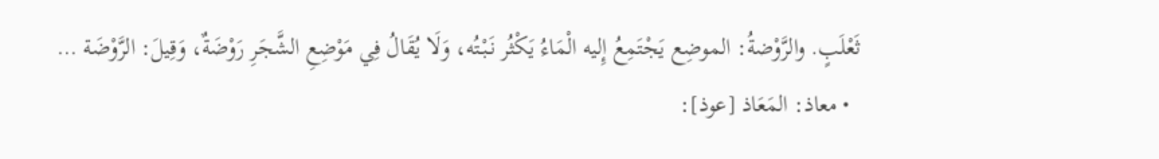ثَعْلَبٍ. والرَّوْضةُ: الموضِع يَجْتَمِعُ إِليه الْمَاءُ يَكْثُر نَبْتُه، وَلَا يُقَالُ فِي مَوْضِعِ الشَّجَرِ رَوْضَةٌ، وَقِيلَ: الرَّوْضَة …
  • معاذ: المَعَاذ [عوذ]: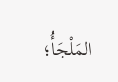المَلْجَأُ؛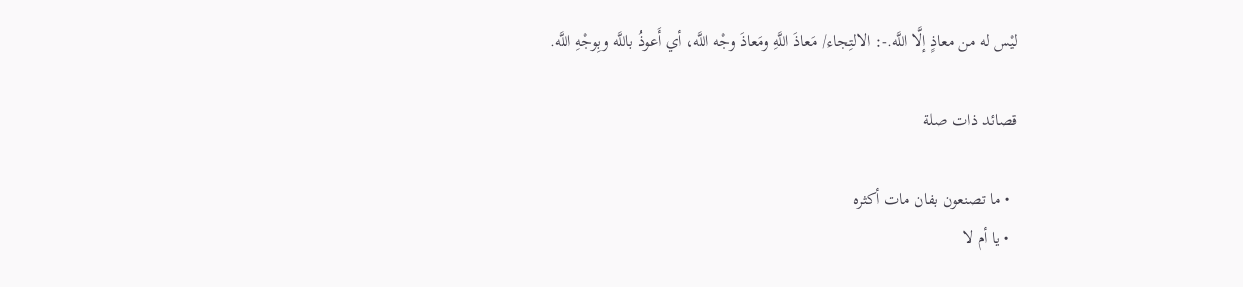ليْس له من معاذٍ إلَّا اللَّه.-: الالتِجاء/ مَعاذَ اللَّهِ ومَعاذَ وجْه اللَّه، أي أَعوذُ باللَّه وبِوجْهِ اللَّه.

قصائد ذات صلة

  • ما تصنعون بفان مات أكثره
  • يا أم لا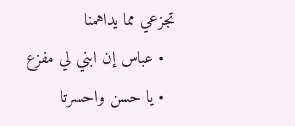تجزعي مما يداهمنا
  • عباس إن ابني لي مفزع
  • يا حسن واحسرتا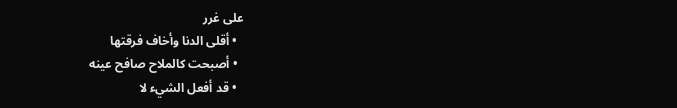على غرر
  • أقلى الدنا وأخاف فرقتها
  • أصبحت كالملاح صافح عينه
  • قد أفعل الشيء لا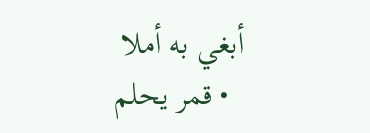أبغي به أملا
  • قمر يحلم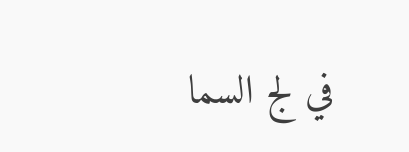في لج السما